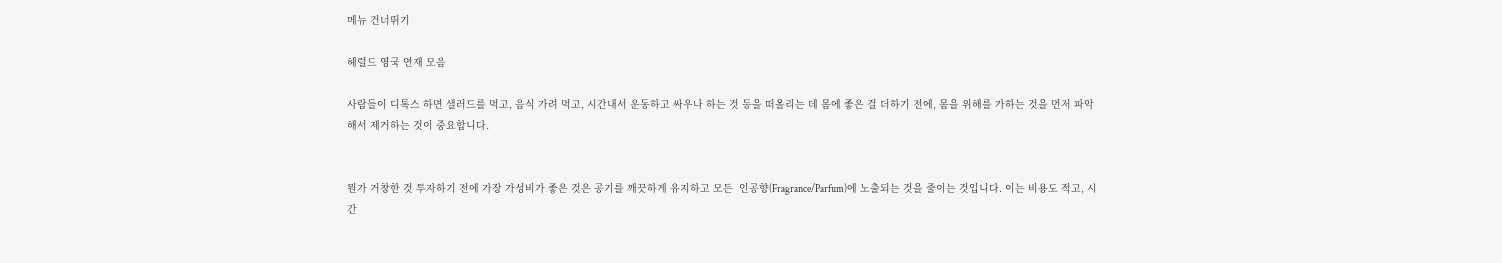메뉴 건너뛰기

헤럴드 영국 연재 모음

사람들이 디톡스 하면 샐러드를 먹고, 음식 가려 먹고, 시간내서 운동하고 싸우나 하는 것 등을 떠올리는 데 몸에 좋은 걸 더하기 전에, 몸을 위해를 가하는 것을 먼저 파악해서 제거하는 것이 중요합니다.


뭔가 거창한 것 투자하기 전에 가장 가성비가 좋은 것은 공기를 깨끗하게 유지하고 모든  인공향(Fragrance/Parfum)에 노출되는 것을 줄이는 것입니다. 이는 비용도 적고, 시간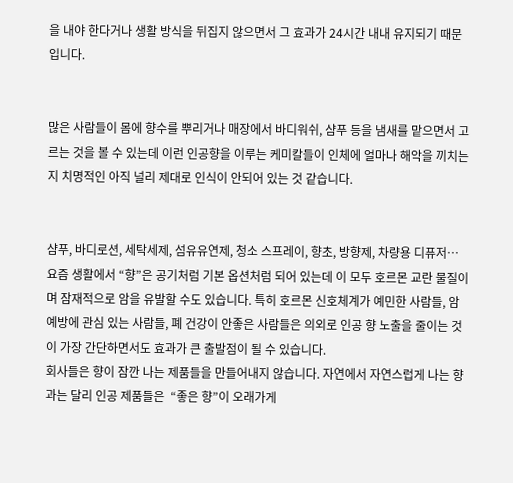을 내야 한다거나 생활 방식을 뒤집지 않으면서 그 효과가 24시간 내내 유지되기 때문입니다.


많은 사람들이 몸에 향수를 뿌리거나 매장에서 바디워쉬, 샴푸 등을 냄새를 맡으면서 고르는 것을 볼 수 있는데 이런 인공향을 이루는 케미칼들이 인체에 얼마나 해악을 끼치는 지 치명적인 아직 널리 제대로 인식이 안되어 있는 것 같습니다.


샴푸, 바디로션, 세탁세제, 섬유유연제, 청소 스프레이, 향초, 방향제, 차량용 디퓨저…
요즘 생활에서 “향”은 공기처럼 기본 옵션처럼 되어 있는데 이 모두 호르몬 교란 물질이며 잠재적으로 암을 유발할 수도 있습니다. 특히 호르몬 신호체계가 예민한 사람들, 암 예방에 관심 있는 사람들, 폐 건강이 안좋은 사람들은 의외로 인공 향 노출을 줄이는 것이 가장 간단하면서도 효과가 큰 출발점이 될 수 있습니다.
회사들은 향이 잠깐 나는 제품들을 만들어내지 않습니다. 자연에서 자연스럽게 나는 향과는 달리 인공 제품들은  “좋은 향”이 오래가게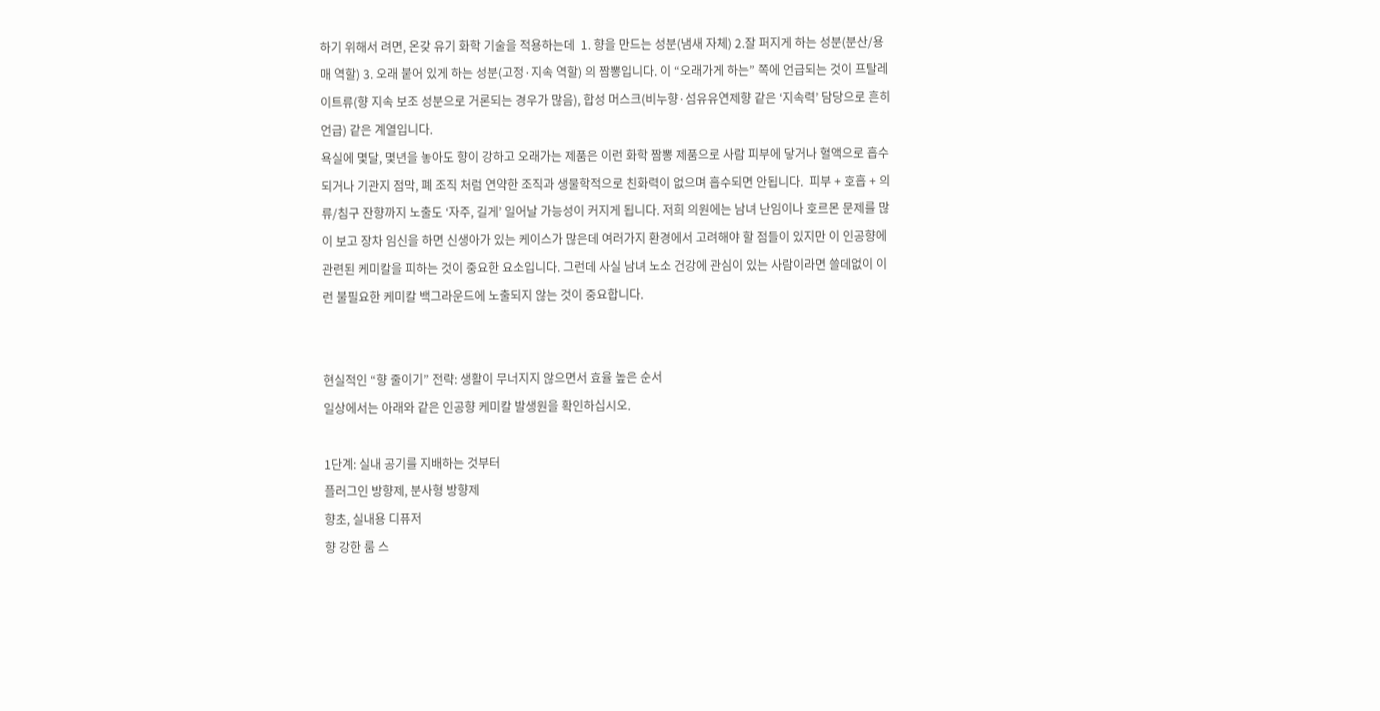하기 위해서 려면, 온갖 유기 화학 기술을 적용하는데  1. 향을 만드는 성분(냄새 자체) 2.잘 퍼지게 하는 성분(분산/용매 역할) 3. 오래 붙어 있게 하는 성분(고정·지속 역할) 의 짬뽕입니다. 이 “오래가게 하는” 쪽에 언급되는 것이 프탈레이트류(향 지속 보조 성분으로 거론되는 경우가 많음), 합성 머스크(비누향·섬유유연제향 같은 ‘지속력’ 담당으로 흔히 언급) 같은 계열입니다.
욕실에 몇달, 몇년을 놓아도 향이 강하고 오래가는 제품은 이런 화학 짬뽕 제품으로 사람 피부에 닿거나 혈액으로 흡수되거나 기관지 점막, 폐 조직 처럼 연약한 조직과 생물학적으로 친화력이 없으며 흡수되면 안됩니다.  피부 + 호흡 + 의류/침구 잔향까지 노출도 ‘자주, 길게’ 일어날 가능성이 커지게 됩니다. 저희 의원에는 남녀 난임이나 호르몬 문제를 많이 보고 장차 임신을 하면 신생아가 있는 케이스가 많은데 여러가지 환경에서 고려해야 할 점들이 있지만 이 인공향에 관련된 케미칼을 피하는 것이 중요한 요소입니다. 그런데 사실 남녀 노소 건강에 관심이 있는 사람이라면 쓸데없이 이런 불필요한 케미칼 백그라운드에 노출되지 않는 것이 중요합니다.


현실적인 “향 줄이기” 전략: 생활이 무너지지 않으면서 효율 높은 순서
일상에서는 아래와 같은 인공향 케미칼 발생원을 확인하십시오.

1단계: 실내 공기를 지배하는 것부터
플러그인 방향제, 분사형 방향제
향초, 실내용 디퓨저
향 강한 룸 스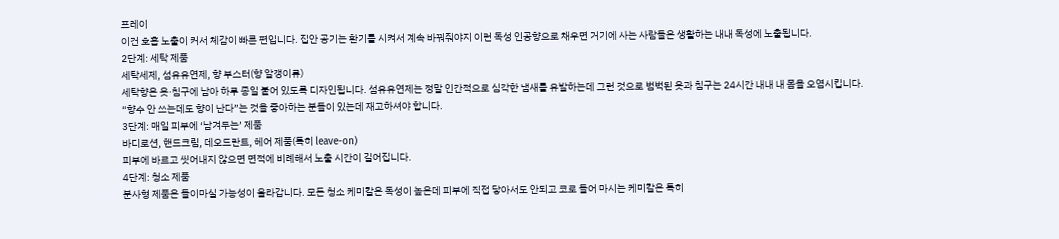프레이
이건 호흡 노출이 커서 체감이 빠른 편입니다. 집안 공기는 환기를 시켜서 계속 바꿔줘야지 이런 독성 인공향으로 채우면 거기에 사는 사람들은 생활하는 내내 독성에 노출됩니다.
2단계: 세탁 제품
세탁세제, 섬유유연제, 향 부스터(향 알갱이류)
세탁향은 옷·침구에 남아 하루 종일 붙어 있도록 디자인됩니다. 섬유유연제는 정말 인간적으로 심각한 냄새를 유발하는데 그런 것으로 범벅된 옷과 침구는 24시간 내내 내 몸을 오염시킵니다.
“향수 안 쓰는데도 향이 난다”는 것을 좋아하는 분들이 있는데 재고하셔야 합니다.
3단계: 매일 피부에 ‘남겨두는’ 제품
바디로션, 핸드크림, 데오드란트, 헤어 제품(특히 leave-on)
피부에 바르고 씻어내지 않으면 면적에 비례해서 노출 시간이 길어집니다.
4단계: 청소 제품
분사형 제품은 들이마실 가능성이 올라갑니다. 모든 청소 케미칼은 독성이 높은데 피부에 직접 닿아서도 안되고 코로 들어 마시는 케미칼은 특히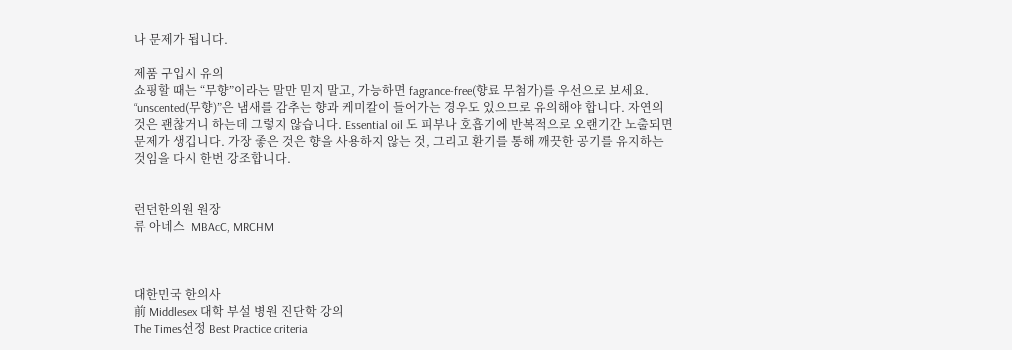나 문제가 됩니다.

제품 구입시 유의
쇼핑할 때는 “무향”이라는 말만 믿지 말고, 가능하면 fagrance-free(향료 무첨가)를 우선으로 보세요. “unscented(무향)”은 냄새를 감추는 향과 케미칼이 들어가는 경우도 있으므로 유의해야 합니다. 자연의 것은 괜찮거니 하는데 그렇지 않습니다. Essential oil 도 피부나 호흡기에 반복적으로 오랜기간 노출되면 문제가 생깁니다. 가장 좋은 것은 향을 사용하지 않는 것, 그리고 환기를 통해 깨끗한 공기를 유지하는 것임을 다시 한번 강조합니다.


런던한의원 원장
류 아네스  MBAcC, MRCHM



대한민국 한의사
前 Middlesex 대학 부설 병원 진단학 강의
The Times선정 Best Practice criteria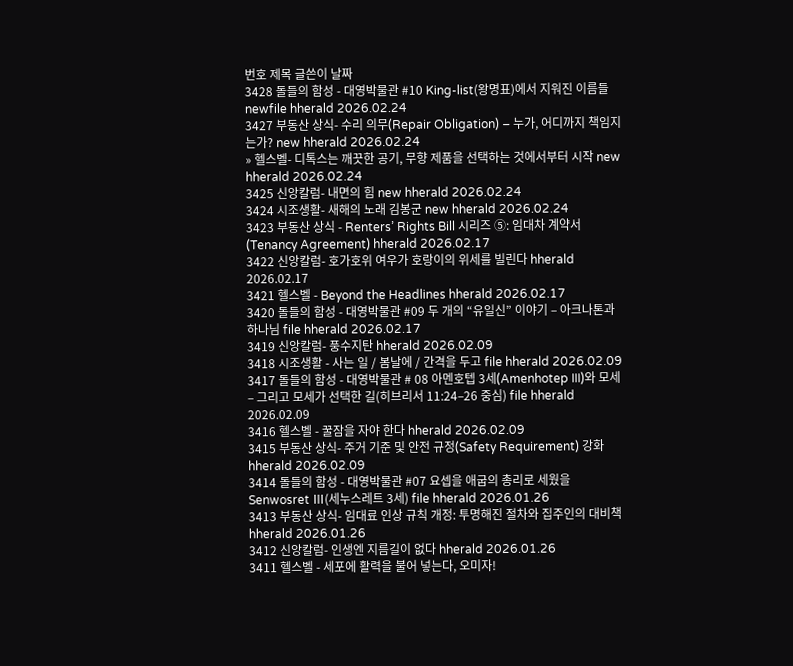번호 제목 글쓴이 날짜
3428 돌들의 함성 - 대영박물관 #10 King-list(왕명표)에서 지워진 이름들 newfile hherald 2026.02.24
3427 부동산 상식- 수리 의무(Repair Obligation) – 누가, 어디까지 책임지는가? new hherald 2026.02.24
» 헬스벨- 디톡스는 깨끗한 공기, 무향 제품을 선택하는 것에서부터 시작 new hherald 2026.02.24
3425 신앙칼럼- 내면의 힘 new hherald 2026.02.24
3424 시조생활- 새해의 노래 김봉군 new hherald 2026.02.24
3423 부동산 상식 - Renters’ Rights Bill 시리즈 ⑤: 임대차 계약서(Tenancy Agreement) hherald 2026.02.17
3422 신앙칼럼- 호가호위 여우가 호랑이의 위세를 빌린다 hherald 2026.02.17
3421 헬스벨 - Beyond the Headlines hherald 2026.02.17
3420 돌들의 함성 - 대영박물관 #09 두 개의 “유일신” 이야기 – 아크나톤과 하나님 file hherald 2026.02.17
3419 신앙칼럼- 풍수지탄 hherald 2026.02.09
3418 시조생활 - 사는 일 / 봄날에 / 간격을 두고 file hherald 2026.02.09
3417 돌들의 함성 - 대영박물관 # 08 아멘호텝 3세(Amenhotep III)와 모세 – 그리고 모세가 선택한 길(히브리서 11:24–26 중심) file hherald 2026.02.09
3416 헬스벨 - 꿀잠을 자야 한다 hherald 2026.02.09
3415 부동산 상식- 주거 기준 및 안전 규정(Safety Requirement) 강화 hherald 2026.02.09
3414 돌들의 함성 - 대영박물관 #07 요셉을 애굽의 총리로 세웠을 Senwosret Ⅲ(세누스레트 3세) file hherald 2026.01.26
3413 부동산 상식- 임대료 인상 규칙 개정: 투명해진 절차와 집주인의 대비책 hherald 2026.01.26
3412 신앙칼럼- 인생엔 지름길이 없다 hherald 2026.01.26
3411 헬스벨 - 세포에 활력을 불어 넣는다, 오미자!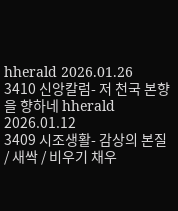hherald 2026.01.26
3410 신앙칼럼- 저 천국 본향을 향하네 hherald 2026.01.12
3409 시조생활- 감상의 본질 / 새싹 / 비우기 채우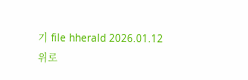기 file hherald 2026.01.12
위로